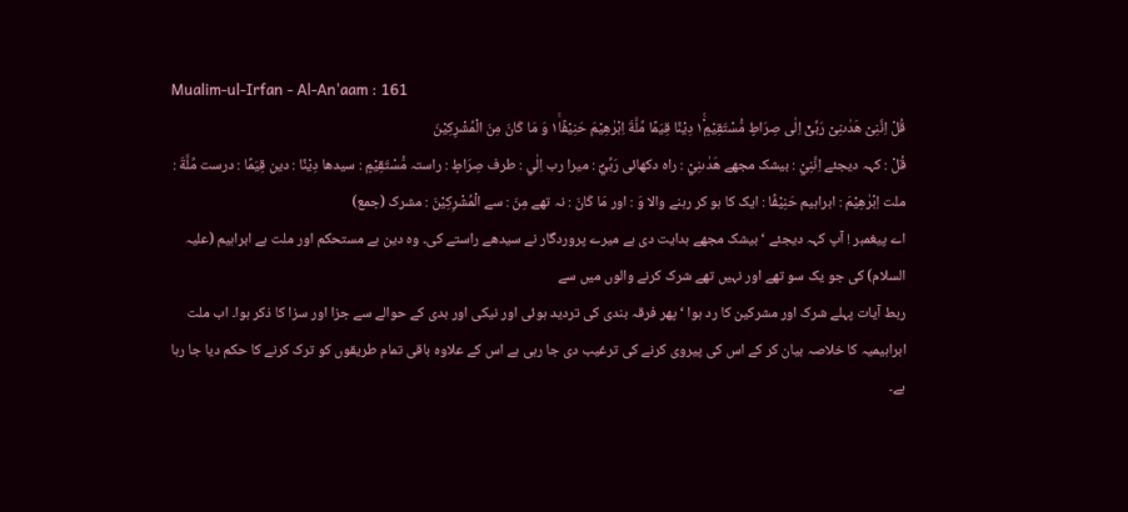Mualim-ul-Irfan - Al-An'aam : 161
قُلْ اِنَّنِیْ هَدٰىنِیْ رَبِّیْۤ اِلٰى صِرَاطٍ مُّسْتَقِیْمٍ١ۚ۬ دِیْنًا قِیَمًا مِّلَّةَ اِبْرٰهِیْمَ حَنِیْفًا١ۚ وَ مَا كَانَ مِنَ الْمُشْرِكِیْنَ
قُلْ : کہہ دیجئے اِنَّنِيْ : بیشک مجھے هَدٰىنِيْ : راہ دکھائی رَبِّيْٓ : میرا رب اِلٰي : طرف صِرَاطٍ : راستہ مُّسْتَقِيْمٍ : سیدھا دِيْنًا : دین قِيَمًا : درست مِّلَّةَ : ملت اِبْرٰهِيْمَ : ابراہیم حَنِيْفًا : ایک کا ہو کر رہنے والا وَ : اور مَا كَانَ : نہ تھے مِنَ : سے الْمُشْرِكِيْنَ : مشرک (جمع)
اے پیغمبر ! آپ کہہ دیجئے ‘ بیشک مجھے ہدایت دی ہے میرے پروردگار نے سیدھے راستے کی۔ وہ دین ہے مستحکم اور ملت ہے ابراہیم (علیہ السلام) کی جو یک سو تھے اور نہیں تھے شرک کرنے والوں میں سے
ربط آیات پہلے شرک اور مشرکین کا رد ہوا ‘ پھر فرقہ بندی کی تردید ہوئی اور نیکی اور بدی کے حوالے سے جزا اور سزا کا ذکر ہوا۔ اب ملت ابراہیمیہ کا خلاصہ بیان کر کے اس کی پیروی کرنے کی ترغیب دی جا رہی ہے اس کے علاوہ باقی تمام طریقوں کو ترک کرنے کا حکم دیا جا رہا ہے۔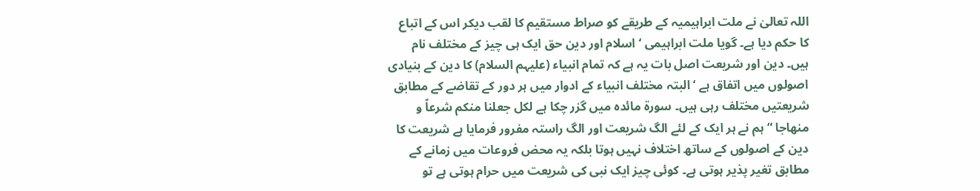اللہ تعالیٰ نے ملت ابراہیمیہ کے طریقے کو صراط مستقیم کا لقب دیکر اس کے اتباع کا حکم دیا ہے۔ گویا ملت ابراہیمی ‘ اسلام اور دین حق ایک ہی چیز کے مختلف نام ہیں۔ دین اور شریعت اصل بات یہ ہے کہ تمام انبیاء (علیہم السلام) کا دین کے بنیادی اصولوں میں اتفاق ہے ‘ البتہ مختلف انبیاء کے ادوار میں ہر دور کے تقاضے کے مطابق شریعتیں مختلف رہی ہیں۔ سورة مائدہ میں گزر چکا ہے لکل جعلنا منکم شرعاً و منھاجا “ ہم نے ہر ایک کے لئے الگ شریعت اور الگ راستہ مفرور فرمایا ہے شریعت کا دین کے اصولوں کے ساتھ اختلاف نہیں ہوتا بلکہ یہ محض فروعات میں زمانے کے مطابق تغیر پذیر ہوتی ہے۔ کوئی چیز ایک نبی کی شریعت میں حرام ہوتی ہے تو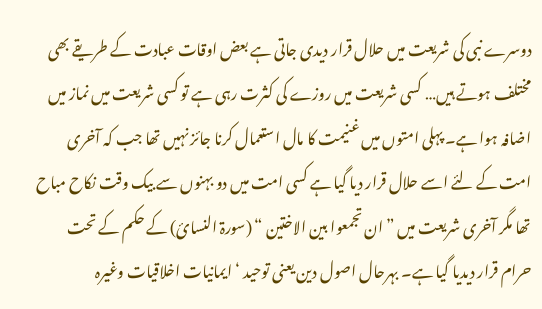دوسرے نبی کی شریعت میں حلال قرار دیدی جاتی ہے بعض اوقات عبادت کے طریقے بھی مختلف ہوتے ہیں… کسی شریعت میں روزے کی کثرت رہی ہے تو کسی شریعت میں نماز میں اضافہ ہوا ہے۔ پہلی امتوں میں غنیمت کا مال استعمال کرنا جائز نہیں تھا جب کہ آخری امت کے لئے اسے حلال قرار دیا گیا ہے کسی امت میں دو بہنوں سے بیک وقت نکاح مباح تھا مگر آخری شریعت میں ” ان تجمعوا بین الاختین “ (سورۃ النسائ) کے حکم کے تحت حرام قرار دیدیا گیا ہے۔ بہرحال اصول دین یعنی توحید ‘ ایمانیات اخلاقیات وغیرہ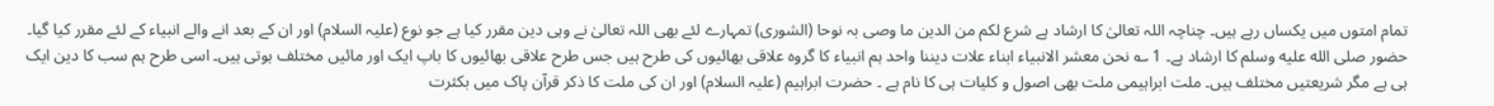تمام امتوں میں یکساں رہے ہیں۔ چناچہ اللہ تعالیٰ کا ارشاد ہے شرع لکم من الدین ما وصی بہ نوحا (الشوری) تمہارے لئے بھی اللہ تعالیٰ نے وہی دین مقرر کیا ہے جو نوع (علیہ السلام) اور ان کے بعد انے والے انبیاء کے لئے مقرر کیا گیا۔ حضور صلى الله عليه وسلم کا ارشاد ہے۔ 1 ؎ نحن معشر الانبیاء ابناء علات دیننا واحد ہم انبیاء کا گروہ علاقی بھائیوں کی طرح ہیں جس طرح علاقی بھائیوں کا باپ ایک اور مائیں مختلف ہوتی ہیں۔ اسی طرح ہم سب کا دین ایک ہی ہے مگر شریعتیں مختلف ہیں۔ ملت ابراہیمی ملت بھی اصول و کلیات ہی کا نام ہے ۔ حضرت ابراہیم (علیہ السلام) اور ان کی ملت کا ذکر قرآن پاک میں بکثرت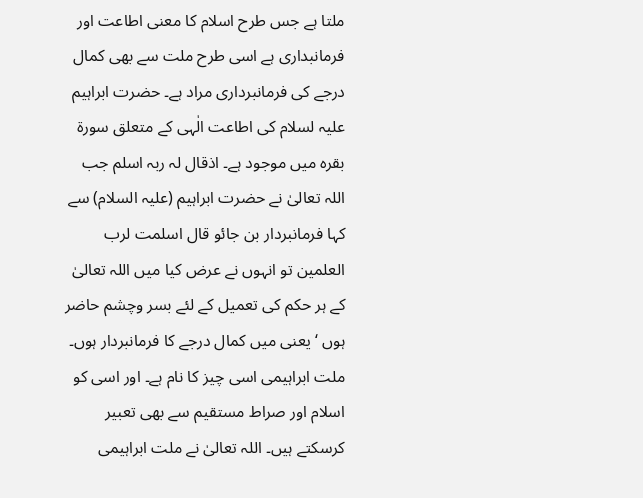ملتا ہے جس طرح اسلام کا معنی اطاعت اور فرمانبداری ہے اسی طرح ملت سے بھی کمال درجے کی فرمانبرداری مراد ہے۔ حضرت ابراہیم علیہ لسلام کی اطاعت الٰہی کے متعلق سورة بقرہ میں موجود ہے۔ اذقال لہ ربہ اسلم جب اللہ تعالیٰ نے حضرت ابراہیم (علیہ السلام) سے کہا فرمانبردار بن جائو قال اسلمت لرب العلمین تو انہوں نے عرض کیا میں اللہ تعالیٰ کے ہر حکم کی تعمیل کے لئے بسر وچشم حاضر ہوں ‘ یعنی میں کمال درجے کا فرمانبردار ہوں۔ ملت ابراہیمی اسی چیز کا نام ہے۔ اور اسی کو اسلام اور صراط مستقیم سے بھی تعبیر کرسکتے ہیں۔ اللہ تعالیٰ نے ملت ابراہیمی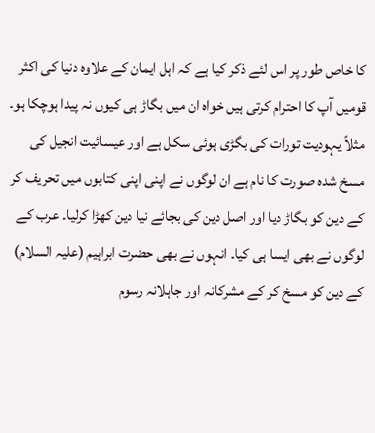کا خاص طور پر اس لئے ذکر کیا ہے کہ اہل ایمان کے علاوہ دنیا کی اکثر قومیں آپ کا احترام کرتی ہیں خواہ ان میں بگاڑ ہی کیوں نہ پیدا ہوچکا ہو۔ مثلاً یہودیت تورات کی بگڑی ہوئی سکل ہے اور عیسائیت انجیل کی مسخ شدہ صورت کا نام ہے ان لوگوں نے اپنی اپنی کتابوں میں تحریف کر کے دین کو بگاڑ دیا اور اصل دین کی بجائے نیا دین کھڑا کرلیا۔ عرب کے لوگوں نے بھی ایسا ہی کیا۔ انہوں نے بھی حضرت ابراہیم (علیہ السلام) کے دین کو مسخ کر کے مشرکانہ اور جاہلانہ رسوم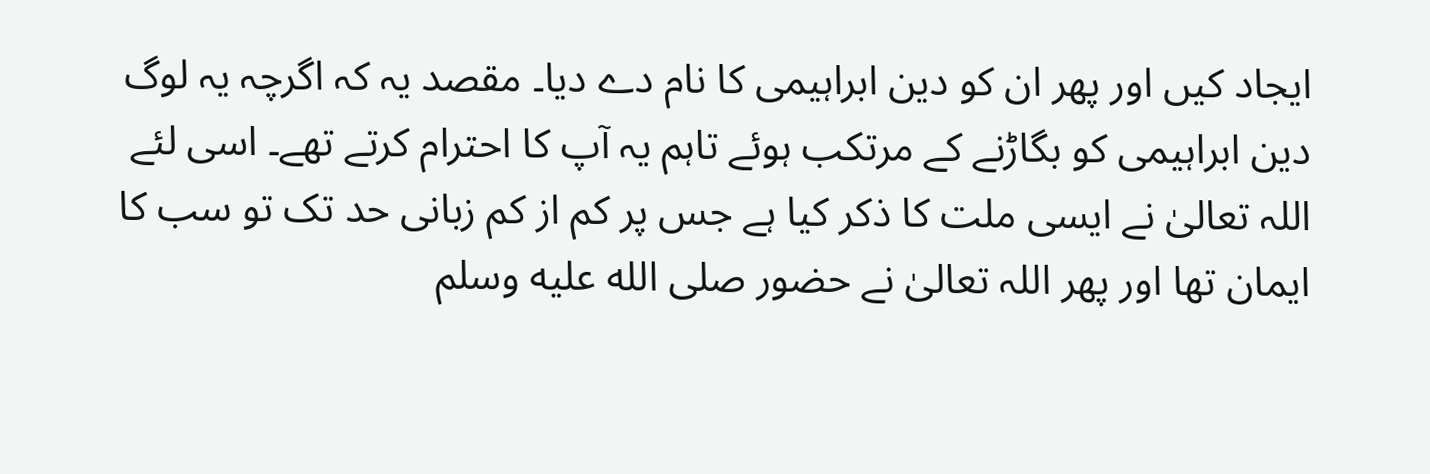ایجاد کیں اور پھر ان کو دین ابراہیمی کا نام دے دیا۔ مقصد یہ کہ اگرچہ یہ لوگ دین ابراہیمی کو بگاڑنے کے مرتکب ہوئے تاہم یہ آپ کا احترام کرتے تھے۔ اسی لئے اللہ تعالیٰ نے ایسی ملت کا ذکر کیا ہے جس پر کم از کم زبانی حد تک تو سب کا ایمان تھا اور پھر اللہ تعالیٰ نے حضور صلى الله عليه وسلم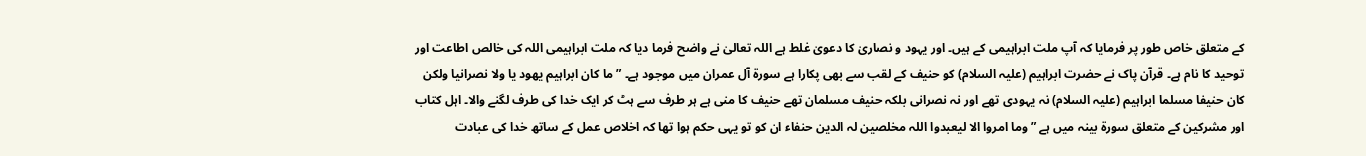کے متعلق خاص طور پر فرمایا کہ آپ ملت ابراہیمی کے ہیں۔ اور یہود و نصاریٰ کا دعویٰ غلط ہے اللہ تعالیٰ نے واضح فرما دیا کہ ملت ابراہیمی اللہ کی خالص اطاعت اور توحید کا نام ہے۔ قرآن پاک نے حضرت ابراہیم (علیہ السلام) کو حنیف کے لقب سے بھی پکارا ہے سورة آل عمران میں موجود ہے۔ ” ما کان ابراہیم یھود یا ولا نصرانیا ولکن کان حنیفا مسلما ابراہیم (علیہ السلام) نہ یہودی تھے اور نہ نصرانی بلکہ حنیف مسلمان تھے حنیف کا منی ہے ہر طرف سے ہٹ کر ایک خدا کی طرف لگنے والا۔ اہل کتاب اور مشرکین کے متعلق سورة بینہ میں ہے ” وما امروا الا لیعبدوا اللہ مخلصین لہ الدین حنفاء ان کو تو یہی حکم ہوا تھا کہ اخلاص عمل کے ساتھ خدا کی عبادت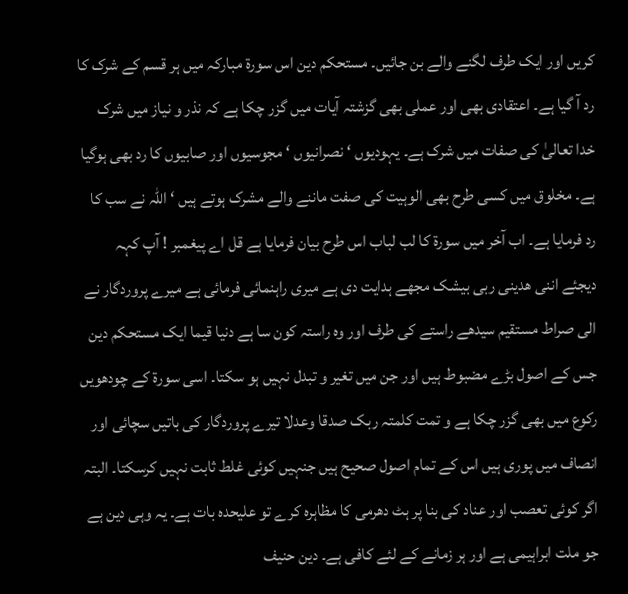کریں اور ایک طرف لگنے والے بن جائیں۔ مستحکم دین اس سورة مبارکہ میں ہر قسم کے شرک کا رد آ گیا ہے۔ اعتقادی بھی اور عملی بھی گزشتہ آیات میں گزر چکا ہے کہ نذر و نیاز میں شرک خدا تعالیٰ کی صفات میں شرک ہے۔ یہودیوں ‘ نصرانیوں ‘ مجوسیوں اور صابیوں کا رد بھی ہوگیا ہے۔ مخلوق میں کسی طرح بھی الوہیت کی صفت ماننے والے مشرک ہوتے ہیں ‘ اللہ نے سب کا رد فرمایا ہے۔ اب آخر میں سورة کا لب لباب اس طرح بیان فرمایا ہے قل اے پیغمبر ! آپ کہہ دیجئے اننی ھدینی ربی بیشک مجھے ہدایت دی ہے میری راہنمائی فرمائی ہے میرے پروردگار نے الی صراط مستقیم سیدھے راستے کی طرف اور وہ راستہ کون سا ہے دنیا قیما ایک مستحکم دین جس کے اصول بڑے مضبوط ہیں اور جن میں تغیر و تبدل نہیں ہو سکتا۔ اسی سورة کے چودھویں رکوع میں بھی گزر چکا ہے و تمت کلمتہ ربک صدقا وعدلا تیرے پروردگار کی باتیں سچائی اور انصاف میں پوری ہیں اس کے تمام اصول صحیح ہیں جنہیں کوئی غلط ثابت نہیں کرسکتا۔ البتہ اگر کوئی تعصب اور عناد کی بنا پر ہٹ دھرمی کا مظاہرہ کرے تو علیحدہ بات ہے۔ یہ وہی دین ہے جو ملت ابراہیمی ہے اور ہر زمانے کے لئے کافی ہے۔ دین حنیف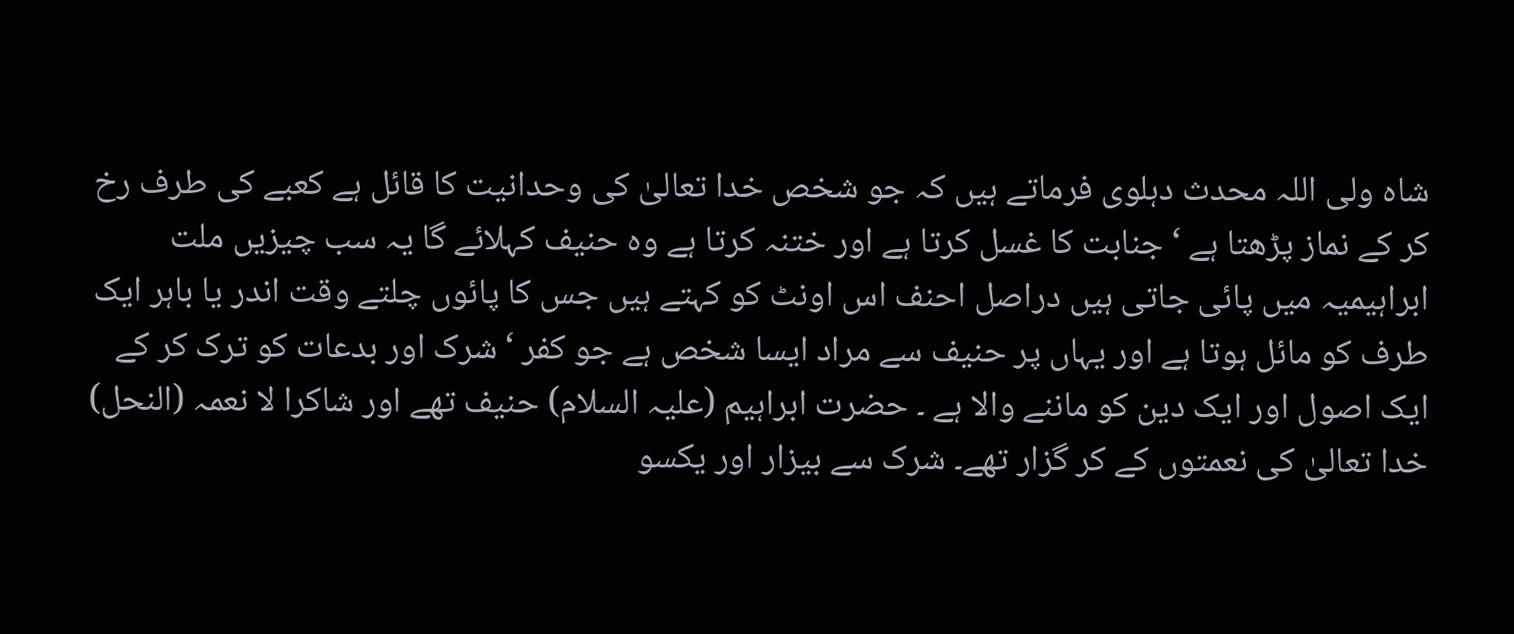شاہ ولی اللہ محدث دہلوی فرماتے ہیں کہ جو شخص خدا تعالیٰ کی وحدانیت کا قائل ہے کعبے کی طرف رخ کر کے نماز پڑھتا ہے ‘ جنابت کا غسل کرتا ہے اور ختنہ کرتا ہے وہ حنیف کہلائے گا یہ سب چیزیں ملت ابراہیمیہ میں پائی جاتی ہیں دراصل احنف اس اونٹ کو کہتے ہیں جس کا پائوں چلتے وقت اندر یا باہر ایک طرف کو مائل ہوتا ہے اور یہاں پر حنیف سے مراد ایسا شخص ہے جو کفر ‘ شرک اور بدعات کو ترک کر کے ایک اصول اور ایک دین کو ماننے والا ہے ۔ حضرت ابراہیم (علیہ السلام) حنیف تھے اور شاکرا لا نعمہ (النحل) خدا تعالیٰ کی نعمتوں کے کر گزار تھے۔ شرک سے بیزار اور یکسو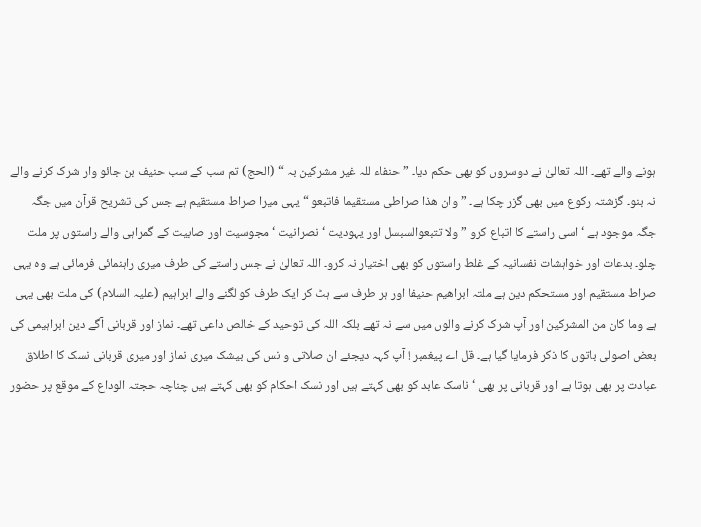ہونے والے تھے۔ اللہ تعالیٰ نے دوسروں کو بھی حکم دیا۔ ” حنفاء للہ غیر مشرکین بہ “ (الحج) تم سب کے سب حنیف بن جائو وار شرک کرنے والے نہ بنو۔ گزشتہ رکوع میں بھی گزر چکا ہے۔ ” وان ھذا صراطی مستقیما فاتبعو “ یہی میرا صراط مستقیم ہے جس کی تشریح قرآن میں جگہ جگہ موجود ہے ‘ اسی راستے کا اتباع کرو ” ولا تتبعوالسبسل اور یہودیت ‘ نصرانیت ‘ مجوسیت اور صابیت کے گمراہی والے راستوں پر ملت چلو۔ بدعات اور خواہشات نفسانیہ کے غلط راستوں کو بھی اختیار نہ کرو۔ اللہ تعالیٰ نے جس راستے کی طرف میری راہنمائی فرمائی ہے وہ یہی صراط مستقیم اور مستحکم دین ہے ملتہ ابراھیم حنیفا اور ہر طرف سے ہٹ کر ایک طرف کو لگنے والے ابراہیم (علیہ السلام) کی ملت بھی یہی ہے وما کان من المشرکین اور آپ شرک کرنے والوں میں سے نہ تھے بلکہ اللہ کی توحید کے خالص داعی تھے۔ نماز اور قربانی آگے دین ابراہیمی کی بعض اصولی باتوں کا ذکر فرمایا گیا ہے۔ قل اے پیغمبر ! آپ کہہ دیجئے ان صلاتی و نس کی بیشک میری نماز اور میری قربانی نسک کا اطلاق عبادت پر بھی ہوتا ہے اور قربانی پر بھی ‘ ناسک عابد کو بھی کہتے ہیں اور نسک احکام کو بھی کہتے ہیں چناچہ حجتہ الوداع کے موقع پر حضور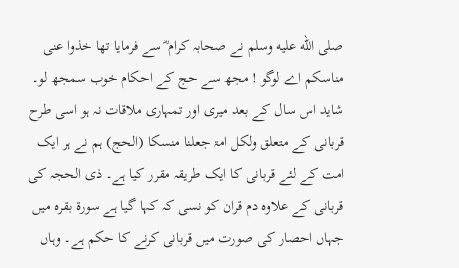صلى الله عليه وسلم نے صحابہ کرام ؓ سے فرمایا تھا خذوا عنی مناسکم اے لوگو ! مجھ سے حج کے احکام خوب سمجھ لو۔ شاید اس سال کے بعد میری اور تمہاری ملاقات نہ ہو اسی طرح قربانی کے متعلق ولکل امۃ جعلنا منسکا (الحج) ہم نے ہر ایک امت کے لئے قربانی کا ایک طریقہ مقرر کیا ہے۔ ذی الحجہ کی قربانی کے علاوہ دم قران کو نسی کہ کہا گیا ہے سورة بقرہ میں جہاں احصار کی صورت میں قربانی کرنے کا حکم ہے۔ وہاں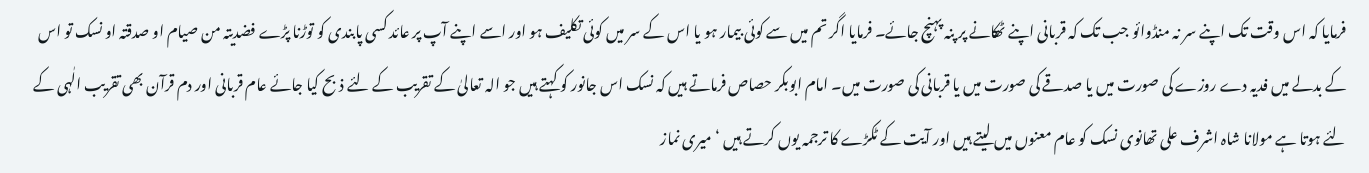فرمایا کہ اس وقت تک اپنے سر نہ منڈوائو جب تک کہ قربانی اپنے ٹھکانے پر پنہ پہنچ جائے۔ فرمایا اگر تم میں سے کوئی بیمار ہو یا اس کے سر میں کوئی تکلیف ہو اور اسے اپنے آپ پر عائد کسی پابندی کو توڑنا پڑے فضدیتہ من صیام او صدقتہ او نسک تو اس کے بدلے میں فدیہ دے روزے کی صورت میں یا صدقے کی صورت میں یا قربانی کی صورت میں۔ امام ابوبکر حصاص فرماتے ہیں کہ نسک اس جانور کو کہتے ہیں جو الہ تعالیٰ کے تقریب کے لئے ذبح کیا جائے عام قربانی اور دم قرآن بھی تقریب الٰہی کے لئے ہوتا ہے مولانا شاہ اشرف علی تھانوی نسک کو عام معنوں میں لیتے ہیں اور آیت کے ٹکڑے کا ترجمہ یوں کرتے ہیں ‘ میری نماز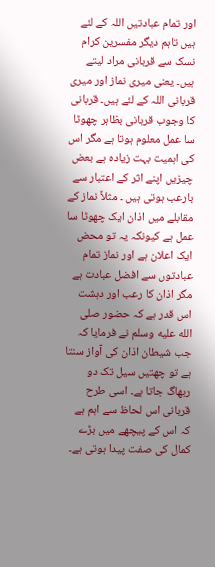اور تمام عبادتیں اللہ کے لئے ہیں تاہم دیگر مفسرین کرام نسک سے قربانی مراد لیتے ہیں۔ یعنی میری نماز اور میری قربانی اللہ کے لئے ہیں۔ قربانی کا وجوب قربانی بظاہر چھوٹا سا عمل معلوم ہوتا ہے مگر اس کی اہمیت بہت زیادہ ہے بعض چیزیں اپنے اثر کے اعتبار سے بارعب ہوتی ہیں ۔ مثلاً نماز کے مقابلے میں اذان ایک چھوٹا سا عمل ہے کیونکہ یہ تو محض ایک اعلان ہے اور نماز تمام عبادتوں سے افضل عبادت ہے مگر اذان کا رعب اور دہشت اس قدر ہے کہ حضور صلى الله عليه وسلم نے فرمایا کہ جب شیطان اذان کی آواز سنتا ہے تو چھتیں سیل تک دو ربھاگ جاتا ہے۔ اسی طرح قربانی اس لحاظ سے اہم ہے کہ اس کے پیچھے میں بڑے کمال کی صفت پیدا ہوتی ہے۔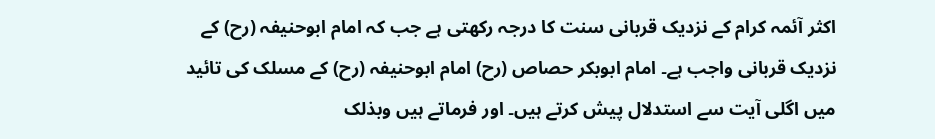اکثر آئمہ کرام کے نزدیک قربانی سنت کا درجہ رکھتی ہے جب کہ امام ابوحنیفہ (رح) کے نزدیک قربانی واجب ہے۔ امام ابوبکر حصاص (رح) امام ابوحنیفہ (رح) کے مسلک کی تائید میں اگلی آیت سے استدلال پیش کرتے ہیں۔ اور فرماتے ہیں وبذلک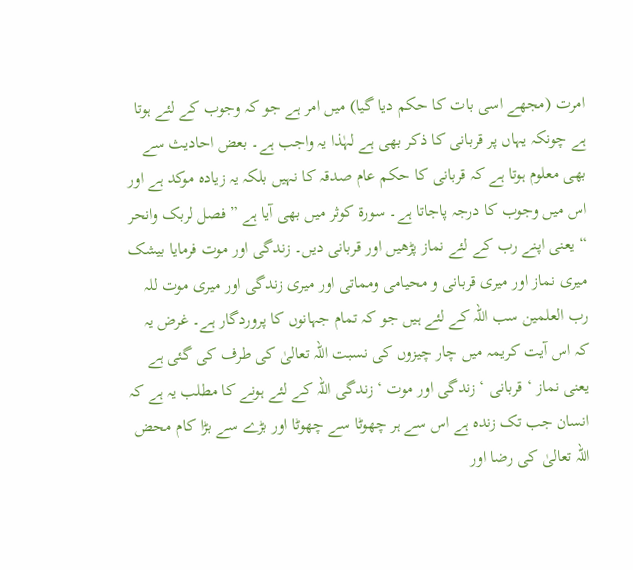امرت (مجھے اسی بات کا حکم دیا گیا) میں امر ہے جو کہ وجوب کے لئے ہوتا ہے چونکہ یہاں پر قربانی کا ذکر بھی ہے لہٰذا یہ واجب ہے۔ بعض احادیث سے بھی معلوم ہوتا ہے کہ قربانی کا حکم عام صدقہ کا نہیں بلکہ یہ زیادہ موکد ہے اور اس میں وجوب کا درجہ پاجاتا ہے۔ سورة کوثر میں بھی آیا ہے ” فصل لربک وانحر “ یعنی اپنے رب کے لئے نماز پڑھیں اور قربانی دیں۔ زندگی اور موت فرمایا بیشک میری نماز اور میری قربانی و محیامی ومماتی اور میری زندگی اور میری موت للہ رب العلمین سب اللہ کے لئے ہیں جو کہ تمام جہانوں کا پروردگار ہے۔ غرض یہ کہ اس آیت کریمہ میں چار چیزوں کی نسبت اللہ تعالیٰ کی طرف کی گئی ہے یعنی نماز ‘ قربانی ‘ زندگی اور موت ‘ زندگی اللہ کے لئے ہونے کا مطلب یہ ہے کہ انسان جب تک زندہ ہے اس سے ہر چھوٹا سے چھوٹا اور بڑے سے بڑا کام محض اللہ تعالیٰ کی رضا اور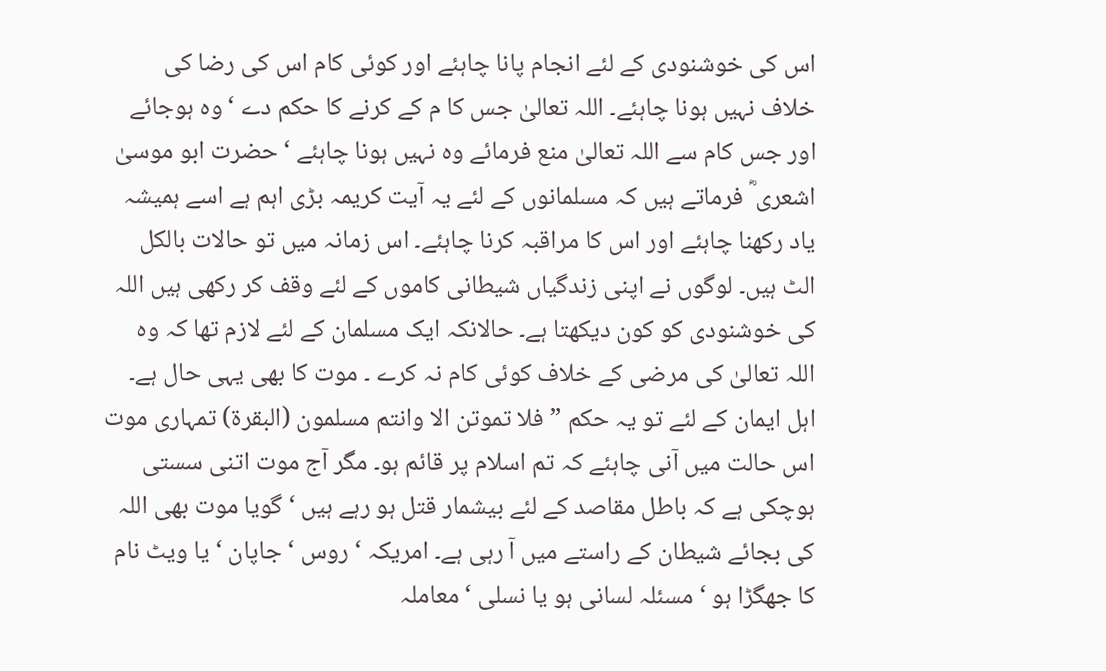اس کی خوشنودی کے لئے انجام پانا چاہئے اور کوئی کام اس کی رضا کی خلاف نہیں ہونا چاہئے۔ اللہ تعالیٰ جس کا م کے کرنے کا حکم دے ‘ وہ ہوجائے اور جس کام سے اللہ تعالیٰ منع فرمائے وہ نہیں ہونا چاہئے ‘ حضرت ابو موسیٰ اشعری ؓ فرماتے ہیں کہ مسلمانوں کے لئے یہ آیت کریمہ بڑی اہم ہے اسے ہمیشہ یاد رکھنا چاہئے اور اس کا مراقبہ کرنا چاہئے۔ اس زمانہ میں تو حالات بالکل الٹ ہیں۔ لوگوں نے اپنی زندگیاں شیطانی کاموں کے لئے وقف کر رکھی ہیں اللہ کی خوشنودی کو کون دیکھتا ہے۔ حالانکہ ایک مسلمان کے لئے لازم تھا کہ وہ اللہ تعالیٰ کی مرضی کے خلاف کوئی کام نہ کرے ۔ موت کا بھی یہی حال ہے۔ اہل ایمان کے لئے تو یہ حکم ” فلا تموتن الا وانتم مسلمون (البقرۃ) تمہاری موت اس حالت میں آنی چاہئے کہ تم اسلام پر قائم ہو۔ مگر آج موت اتنی سستی ہوچکی ہے کہ باطل مقاصد کے لئے بیشمار قتل ہو رہے ہیں ‘ گویا موت بھی اللہ کی بجائے شیطان کے راستے میں آ رہی ہے۔ امریکہ ‘ روس ‘ جاپان ‘ یا ویٹ نام کا جھگڑا ہو ‘ مسئلہ لسانی ہو یا نسلی ‘ معاملہ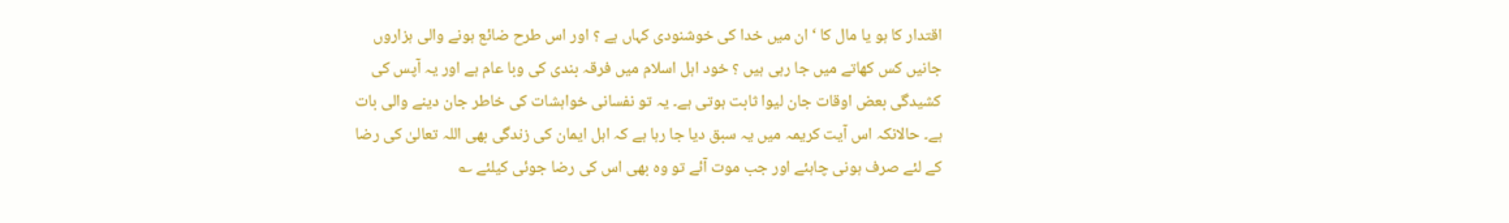اقتدار کا ہو یا مال کا ‘ ان میں خدا کی خوشنودی کہاں ہے ؟ اور اس طرح ضائع ہونے والی ہزاروں جانیں کس کھاتے میں جا رہی ہیں ؟ خود اہل اسلام میں فرقہ بندی کی وبا عام ہے اور یہ آپس کی کشیدگی بعض اوقات جان لیوا ثابت ہوتی ہے۔ یہ تو نفسانی خواہشات کی خاطر جان دینے والی بات ہے۔ حالانکہ اس آیت کریمہ میں یہ سبق دیا جا رہا ہے کہ اہل ایمان کی زندگی بھی اللہ تعالیٰ کی رضا کے لئے صرف ہونی چاہئے اور جب موت آئے تو وہ بھی اس کی رضا جوئی کیلئے ؎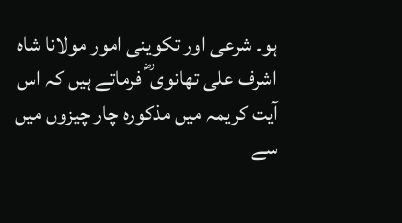ہو۔ شرعی اور تکوینی امور مولانا شاہ اشرف علی تھانوی ؓ فرماتے ہیں کہ اس آیت کریمہ میں مذکورہ چار چیزوں میں سے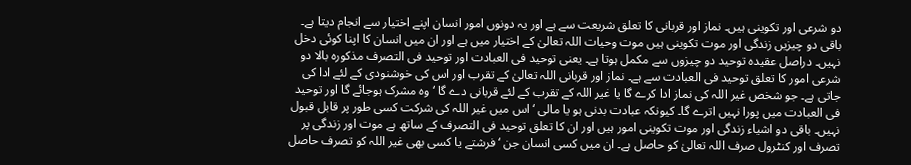دو شرعی اور تکوینی ہیں۔ نماز اور قربانی کا تعلق شریعت سے ہے اور یہ دونوں امور انسان اپنے اختیار سے انجام دیتا ہے۔ باقی دو چیزیں زندگی اور موت تکوینی ہیں موت وحیات اللہ تعالیٰ کے اختیار میں ہے اور ان میں انسان کا اپنا کوئی دخل نہیں۔ دراصل عقیدہ توحید دو چیزوں سے مکمل ہوتا ہے۔ یعنی توحید فی العبادت اور توحید فی التصرف مذکورہ بالا دو شرعی امور کا تعلق توحید فی العبادت سے ہے۔ نماز اور قربانی اللہ تعالیٰ کے تقرب اور اس کی خوشنودی کے لئے ادا کی جاتی ہے۔ جو شخص غیر اللہ کی نماز ادا کرے گا یا غیر اللہ کے تقرب کے لئے قربانی دے گا ‘ وہ مشرک ہوجائے گا اور توحید فی العبادت میں پورا نہیں اترے گا۔ کیونکہ عبادت بدنی ہو یا مالی ‘ اس میں غیر اللہ کی شرکت کسی طور پر قابل قبول نہیں۔ باقی دو اشیاء زندگی اور موت تکوینی امور ہیں اور ان کا تعلق توحید فی التصرف کے ساتھ ہے موت اور زندگی پر تصرف اور کنٹرول صرف اللہ تعالیٰ کو حاصل ہے۔ ان میں کسی انسان جن ‘ فرشتے یا کسی بھی غیر اللہ کو تصرف حاصل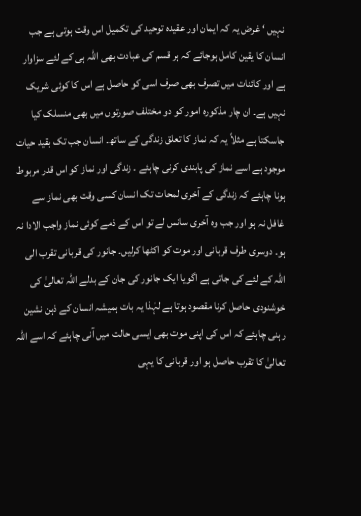نہیں ‘ غرض یہ کہ ایمان اور عقیدہ توحید کی تکمیل اس وقت ہوتی ہے جب انسان کا یقین کامل ہوجائے کہ ہر قسم کی عبادت بھی اللہ ہی کے لئے سزاوار ہے اور کائنات میں تصرف بھی صرف اسی کو حاصل ہے اس کا کوئی شریک نہیں ہے۔ ان چار مذکورہ امور کو دو مختلف صورتوں میں بھی منسلک کیا جاسکتا ہے مثلاً یہ کہ نماز کا تعلق زندگی کے ساتھ۔ انسان جب تک بقید حیات موجود ہے اسے نماز کی پابندی کرنی چاہئے ۔ زندگی اور نماز کو اس قدر مربوط ہونا چاہئے کہ زندگی کے آخری لمحات تک انسان کسی وقت بھی نماز سے غافل نہ ہو اور جب وہ آخری سانس لے تو اس کے ذمے کوئی نماز واجب الادا نہ ہو۔ دوسری طرف قربانی اور موت کو اکٹھا کرلیں۔ جانور کی قربانی تقرب الی اللہ کے لئے کی جاتی ہے اگویا ایک جانور کی جان کے بدلے اللہ تعالیٰ کی خوشنودی حاصل کرنا مقصود ہوتا ہے لہٰذا یہ بات ہمیشہ انسان کے ذہن نشین رہنی چاہئے کہ اس کی اپنی موت بھی ایسی حالت میں آنی چاہئے کہ اسے اللہ تعالیٰ کا تقرب حاصل ہو اور قربانی کا یہی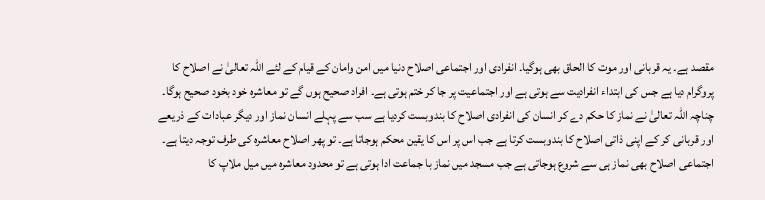مقصد ہے۔ یہ قربانی اور موت کا الحاق بھی ہوگیا۔ انفرادی اور اجتماعی اصلاح دنیا میں امن وامان کے قیام کے لئے اللہ تعالیٰ نے اصلاح کا پروگرام دیا ہے جس کی ابتداء انفرادیت سے ہوتی ہے اور اجتماعیت پر جا کر ختم ہوتی ہے۔ افراد صحیح ہوں گے تو معاشرہ خود بخود صحیح ہوگا۔ چناچہ اللہ تعالیٰ نے نماز کا حکم دے کر انسان کی انفرادی اصلاح کا بندوبست کردیا ہے سب سے پہلے انسان نماز اور دیگر عبادات کے ذریعے اور قربانی کر کے اپنی ذاتی اصلاح کا بندوبست کرتا ہے جب اس پر اس کا یقین محکم ہوجاتا ہے۔ تو پھر اصلاح معاشرہ کی طرف توجہ دیتا ہے۔ اجتماعی اصلاح بھی نماز ہی سے شروع ہوجاتی ہے جب مسجد میں نماز با جماعت ادا ہوتی ہے تو محدود معاشرہ میں میل ملاپ کا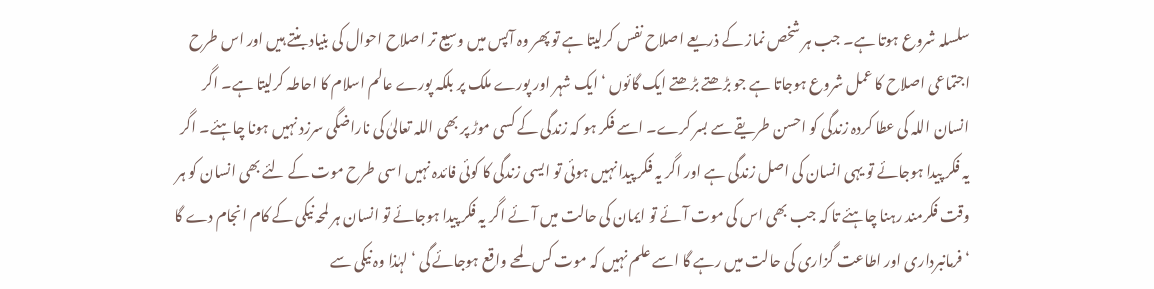سلسلہ شروع ہوتا ہے۔ جب ہر شخص نماز کے ذریعے اصلاح نفس کرلیتا ہے تو پھر وہ آپس میں وسیع تر اصلاح احوال کی بنیاد بنتے ہیں اور اس طرح اجتماعی اصلاح کا عمل شروع ہوجاتا ہے جو بڑھتے بڑھتے ایک گائوں ‘ ایک شہر اور پورے ملک پر بلکہ پورے عالم اسلام کا احاطہ کرلیتا ہے۔ اگر انسان اللہ کی عطا کردہ زندگی کو احسن طریقے سے بسر کرے۔ اسے فکر ہو کہ زندگی کے کسی موڑ پر بھی اللہ تعالیٰ کی ناراضگی سرزد نہیں ہونا چاہئے۔ اگر یہ فکر پیدا ہوجائے تو یہی انسان کی اصل زندگی ہے اور اگر یہ فکر پیدا نہیں ہوئی تو ایسی زندگی کا کوئی فائدہ نہیں اسی طرح موت کے لئے بھی انسان کو ہر وقت فکرمند رہنا چاہئے تا کہ جب بھی اس کی موت آئے تو ایمان کی حالت میں آئے اگر یہ فکر پیدا ہوجائے تو انسان ہر لمحہ نیکی کے کام انجام دے گا ‘ فرمانبرداری اور اطاعت گزاری کی حالت میں رہے گا اسے علم نہیں کہ موت کس لمحے واقع ہوجائے گی ‘ لہٰذا وہ نیکی سے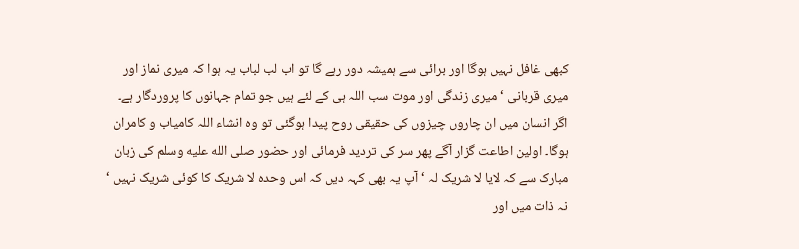کبھی غافل نہیں ہوگا اور برائی سے ہمیشہ دور رہے گا تو اب لب لباب یہ ہوا کہ میری نماز اور میری قربانی ‘ میری زندگی اور موت سب اللہ ہی کے لئے ہیں جو تمام جہانوں کا پروردگار ہے۔ اگر انسان میں ان چاروں چیزوں کی حقیقی روح پیدا ہوگئی تو وہ انشاء اللہ کامیاب و کامران ہوگا۔ اولین اطاعت گزار آگے پھر سر کی تردید فرمائی اور حضور صلى الله عليه وسلم کی زبان مبارک سے کہ لایا لا شریک لہ ‘ آپ یہ بھی کہہ دیں کہ اس وحدہ لا شریک کا کوئی شریک نہیں ‘ نہ ذات میں اور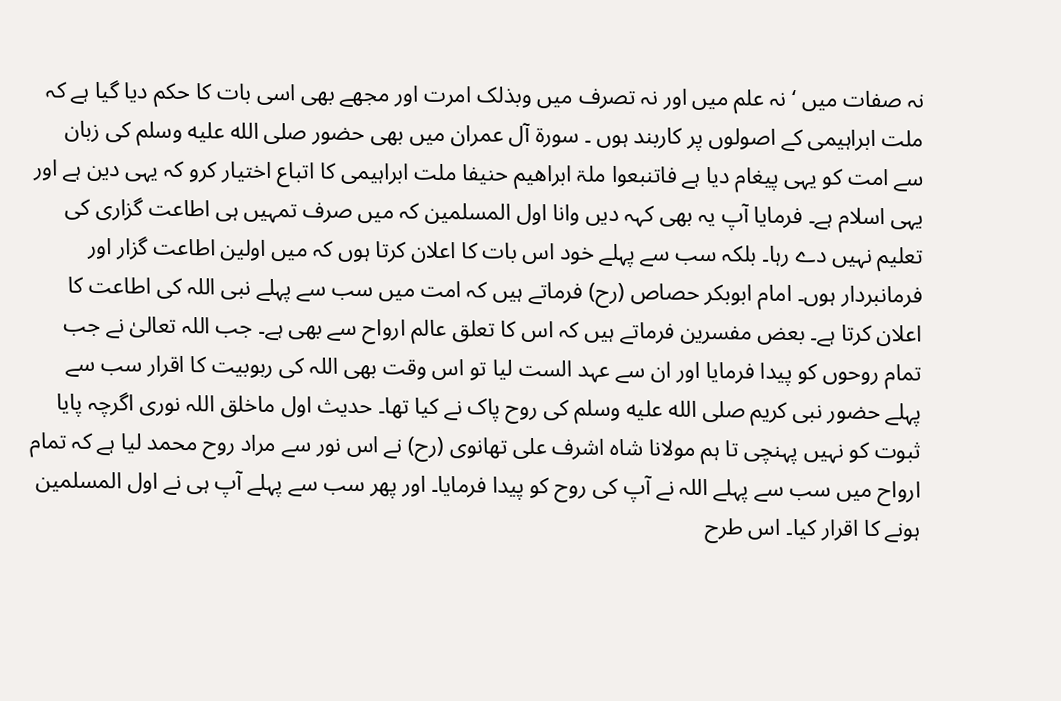نہ صفات میں ‘ نہ علم میں اور نہ تصرف میں وبذلک امرت اور مجھے بھی اسی بات کا حکم دیا گیا ہے کہ ملت ابراہیمی کے اصولوں پر کاربند ہوں ۔ سورة آل عمران میں بھی حضور صلى الله عليه وسلم کی زبان سے امت کو یہی پیغام دیا ہے فاتنبعوا ملۃ ابراھیم حنیفا ملت ابراہیمی کا اتباع اختیار کرو کہ یہی دین ہے اور یہی اسلام ہے۔ فرمایا آپ یہ بھی کہہ دیں وانا اول المسلمین کہ میں صرف تمہیں ہی اطاعت گزاری کی تعلیم نہیں دے رہا۔ بلکہ سب سے پہلے خود اس بات کا اعلان کرتا ہوں کہ میں اولین اطاعت گزار اور فرمانبردار ہوں۔ امام ابوبکر حصاص (رح) فرماتے ہیں کہ امت میں سب سے پہلے نبی اللہ کی اطاعت کا اعلان کرتا ہے۔ بعض مفسرین فرماتے ہیں کہ اس کا تعلق عالم ارواح سے بھی ہے۔ جب اللہ تعالیٰ نے جب تمام روحوں کو پیدا فرمایا اور ان سے عہد الست لیا تو اس وقت بھی اللہ کی ربوبیت کا اقرار سب سے پہلے حضور نبی کریم صلى الله عليه وسلم کی روح پاک نے کیا تھا۔ حدیث اول ماخلق اللہ نوری اگرچہ پایا ثبوت کو نہیں پہنچی تا ہم مولانا شاہ اشرف علی تھانوی (رح) نے اس نور سے مراد روح محمد لیا ہے کہ تمام ارواح میں سب سے پہلے اللہ نے آپ کی روح کو پیدا فرمایا۔ اور پھر سب سے پہلے آپ ہی نے اول المسلمین ہونے کا اقرار کیا۔ اس طرح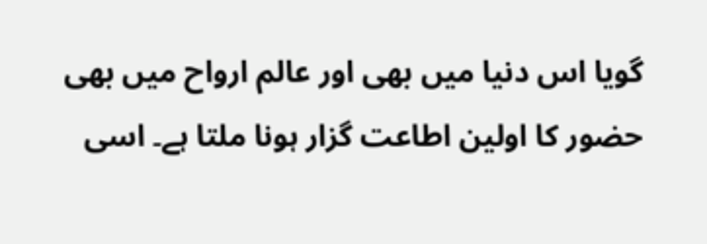گویا اس دنیا میں بھی اور عالم ارواح میں بھی حضور کا اولین اطاعت گزار ہونا ملتا ہے۔ اسی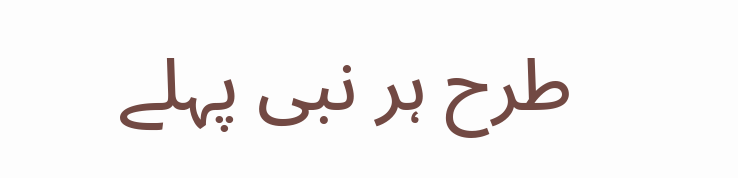طرح ہر نبی پہلے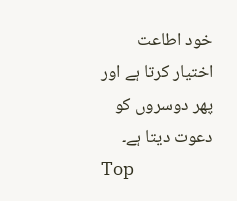خود اطاعت اختیار کرتا ہے اور پھر دوسروں کو دعوت دیتا ہے۔
Top